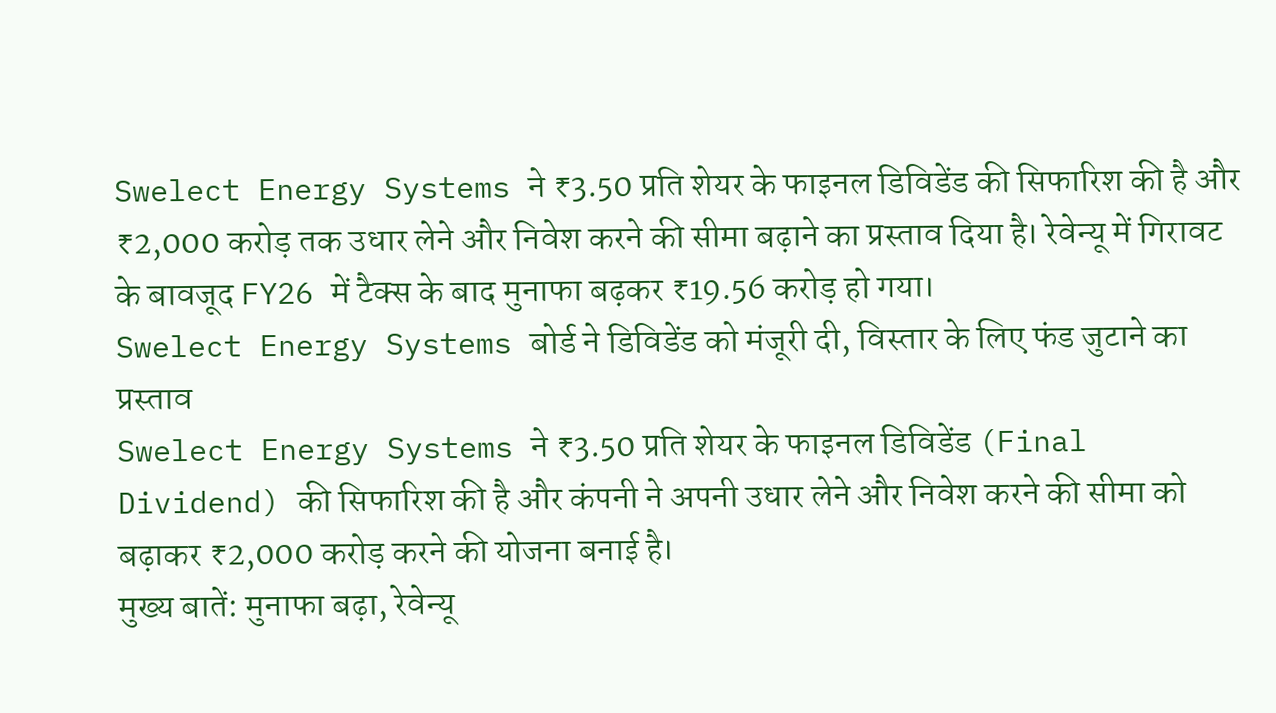Swelect Energy Systems ने ₹3.50 प्रति शेयर के फाइनल डिविडेंड की सिफारिश की है और ₹2,000 करोड़ तक उधार लेने और निवेश करने की सीमा बढ़ाने का प्रस्ताव दिया है। रेवेन्यू में गिरावट के बावजूद FY26 में टैक्स के बाद मुनाफा बढ़कर ₹19.56 करोड़ हो गया।
Swelect Energy Systems बोर्ड ने डिविडेंड को मंजूरी दी, विस्तार के लिए फंड जुटाने का प्रस्ताव
Swelect Energy Systems ने ₹3.50 प्रति शेयर के फाइनल डिविडेंड (Final Dividend) की सिफारिश की है और कंपनी ने अपनी उधार लेने और निवेश करने की सीमा को बढ़ाकर ₹2,000 करोड़ करने की योजना बनाई है।
मुख्य बातें: मुनाफा बढ़ा, रेवेन्यू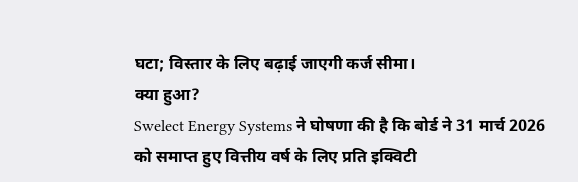घटा; विस्तार के लिए बढ़ाई जाएगी कर्ज सीमा।
क्या हुआ?
Swelect Energy Systems ने घोषणा की है कि बोर्ड ने 31 मार्च 2026 को समाप्त हुए वित्तीय वर्ष के लिए प्रति इक्विटी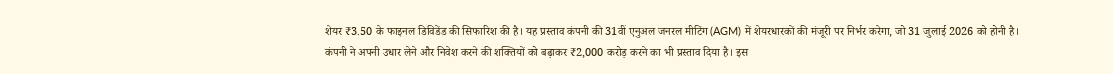शेयर ₹3.50 के फाइनल डिविडेंड की सिफारिश की है। यह प्रस्ताव कंपनी की 31वीं एनुअल जनरल मीटिंग (AGM) में शेयरधारकों की मंजूरी पर निर्भर करेगा, जो 31 जुलाई 2026 को होनी है।
कंपनी ने अपनी उधार लेने और निवेश करने की शक्तियों को बढ़ाकर ₹2,000 करोड़ करने का भी प्रस्ताव दिया है। इस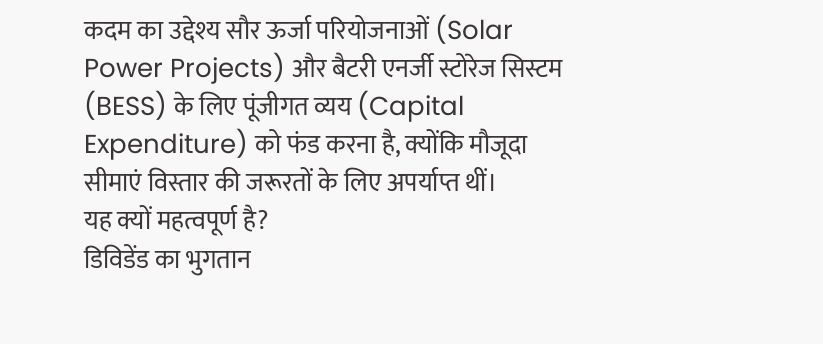कदम का उद्देश्य सौर ऊर्जा परियोजनाओं (Solar Power Projects) और बैटरी एनर्जी स्टोरेज सिस्टम (BESS) के लिए पूंजीगत व्यय (Capital Expenditure) को फंड करना है, क्योंकि मौजूदा सीमाएं विस्तार की जरूरतों के लिए अपर्याप्त थीं।
यह क्यों महत्वपूर्ण है?
डिविडेंड का भुगतान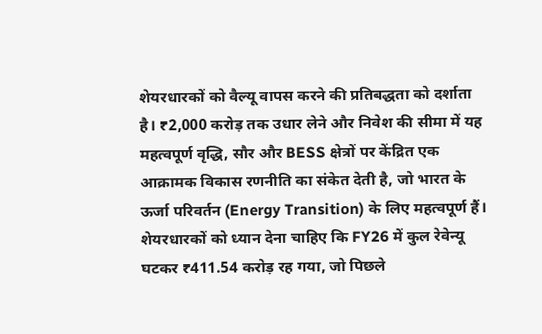शेयरधारकों को वैल्यू वापस करने की प्रतिबद्धता को दर्शाता है। ₹2,000 करोड़ तक उधार लेने और निवेश की सीमा में यह महत्वपूर्ण वृद्धि, सौर और BESS क्षेत्रों पर केंद्रित एक आक्रामक विकास रणनीति का संकेत देती है, जो भारत के ऊर्जा परिवर्तन (Energy Transition) के लिए महत्वपूर्ण हैं।
शेयरधारकों को ध्यान देना चाहिए कि FY26 में कुल रेवेन्यू घटकर ₹411.54 करोड़ रह गया, जो पिछले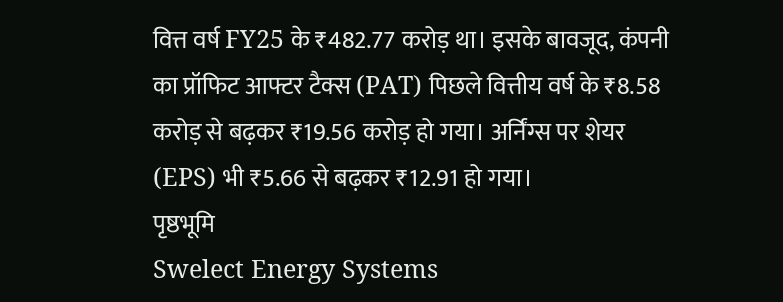वित्त वर्ष FY25 के ₹482.77 करोड़ था। इसके बावजूद, कंपनी का प्रॉफिट आफ्टर टैक्स (PAT) पिछले वित्तीय वर्ष के ₹8.58 करोड़ से बढ़कर ₹19.56 करोड़ हो गया। अर्निंग्स पर शेयर (EPS) भी ₹5.66 से बढ़कर ₹12.91 हो गया।
पृष्ठभूमि
Swelect Energy Systems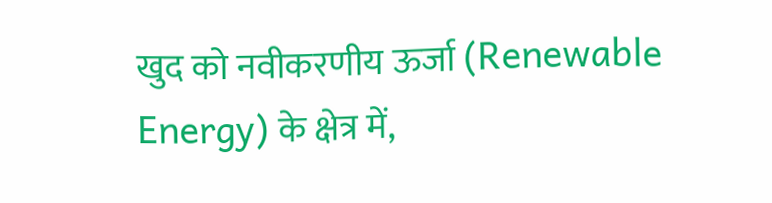खुद को नवीकरणीय ऊर्जा (Renewable Energy) के क्षेत्र में,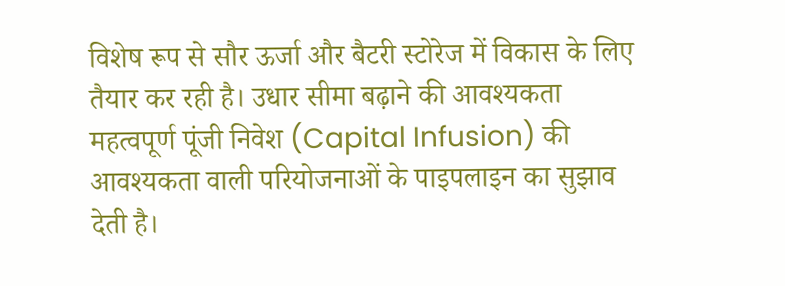विशेष रूप से सौर ऊर्जा और बैटरी स्टोरेज में विकास के लिए तैयार कर रही है। उधार सीमा बढ़ाने की आवश्यकता महत्वपूर्ण पूंजी निवेश (Capital Infusion) की आवश्यकता वाली परियोजनाओं के पाइपलाइन का सुझाव देती है।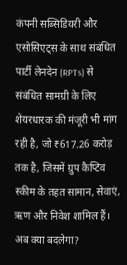कंपनी सब्सिडियरी और एसोसिएट्स के साथ संबंधित पार्टी लेनदेन (RPTs) से संबंधित सामग्री के लिए शेयरधारक की मंजूरी भी मांग रही है, जो ₹617.26 करोड़ तक है, जिसमें ग्रुप कैप्टिव स्कीम के तहत सामान, सेवाएं, ऋण और निवेश शामिल हैं।
अब क्या बदलेगा?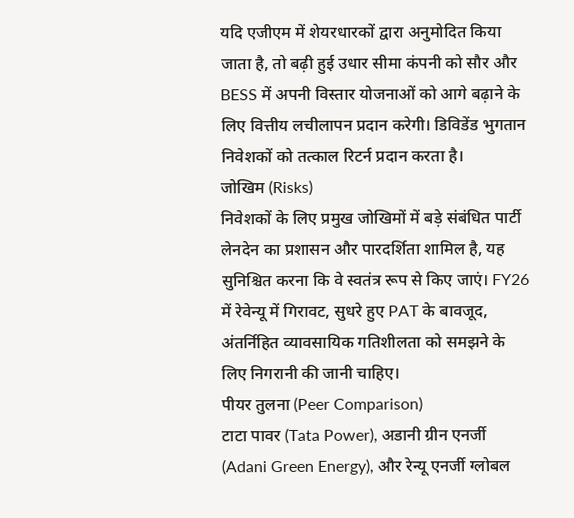यदि एजीएम में शेयरधारकों द्वारा अनुमोदित किया जाता है, तो बढ़ी हुई उधार सीमा कंपनी को सौर और BESS में अपनी विस्तार योजनाओं को आगे बढ़ाने के लिए वित्तीय लचीलापन प्रदान करेगी। डिविडेंड भुगतान निवेशकों को तत्काल रिटर्न प्रदान करता है।
जोखिम (Risks)
निवेशकों के लिए प्रमुख जोखिमों में बड़े संबंधित पार्टी लेनदेन का प्रशासन और पारदर्शिता शामिल है, यह सुनिश्चित करना कि वे स्वतंत्र रूप से किए जाएं। FY26 में रेवेन्यू में गिरावट, सुधरे हुए PAT के बावजूद, अंतर्निहित व्यावसायिक गतिशीलता को समझने के लिए निगरानी की जानी चाहिए।
पीयर तुलना (Peer Comparison)
टाटा पावर (Tata Power), अडानी ग्रीन एनर्जी (Adani Green Energy), और रेन्यू एनर्जी ग्लोबल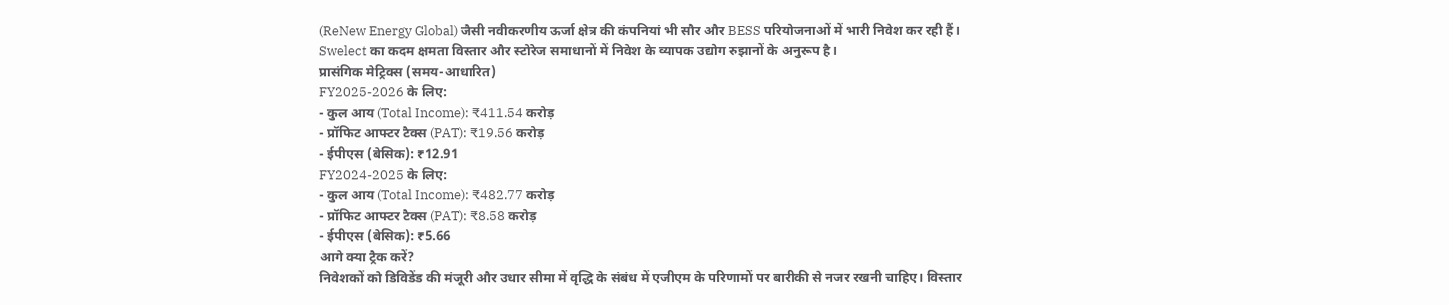(ReNew Energy Global) जैसी नवीकरणीय ऊर्जा क्षेत्र की कंपनियां भी सौर और BESS परियोजनाओं में भारी निवेश कर रही हैं। Swelect का कदम क्षमता विस्तार और स्टोरेज समाधानों में निवेश के व्यापक उद्योग रुझानों के अनुरूप है।
प्रासंगिक मेट्रिक्स (समय-आधारित)
FY2025-2026 के लिए:
- कुल आय (Total Income): ₹411.54 करोड़
- प्रॉफिट आफ्टर टैक्स (PAT): ₹19.56 करोड़
- ईपीएस (बेसिक): ₹12.91
FY2024-2025 के लिए:
- कुल आय (Total Income): ₹482.77 करोड़
- प्रॉफिट आफ्टर टैक्स (PAT): ₹8.58 करोड़
- ईपीएस (बेसिक): ₹5.66
आगे क्या ट्रैक करें?
निवेशकों को डिविडेंड की मंजूरी और उधार सीमा में वृद्धि के संबंध में एजीएम के परिणामों पर बारीकी से नजर रखनी चाहिए। विस्तार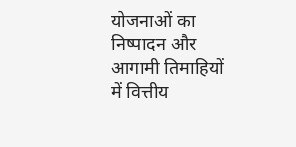योजनाओं का निष्पादन और आगामी तिमाहियों में वित्तीय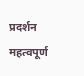प्रदर्शन महत्वपूर्ण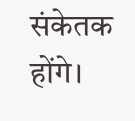संकेतक होंगे।